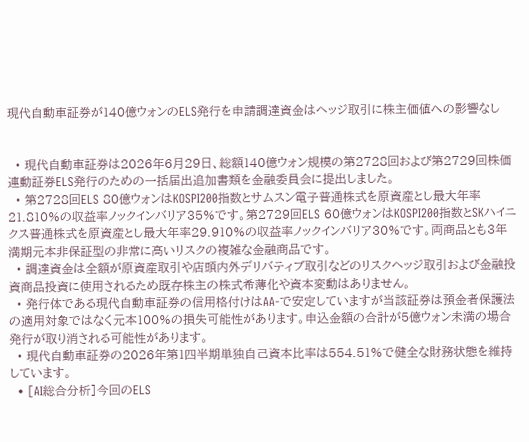現代自動車証券が140億ウォンのELS発行を申請調達資金はヘッジ取引に株主価値への影響なし


  • 現代自動車証券は2026年6月29日、総額140億ウォン規模の第2728回および第2729回株価連動証券ELS発行のための一括届出追加書類を金融委員会に提出しました。
  • 第2728回ELS 80億ウォンはKOSPI200指数とサムスン電子普通株式を原資産とし最大年率21.810%の収益率ノックインバリア35%です。第2729回ELS 60億ウォンはKOSPI200指数とSKハイニクス普通株式を原資産とし最大年率29.910%の収益率ノックインバリア30%です。両商品とも3年満期元本非保証型の非常に高いリスクの複雑な金融商品です。
  • 調達資金は全額が原資産取引や店頭内外デリバティブ取引などのリスクヘッジ取引および金融投資商品投資に使用されるため既存株主の株式希薄化や資本変動はありません。
  • 発行体である現代自動車証券の信用格付けはAA-で安定していますが当該証券は預金者保護法の適用対象ではなく元本100%の損失可能性があります。申込金額の合計が5億ウォン未満の場合発行が取り消される可能性があります。
  • 現代自動車証券の2026年第1四半期単独自己資本比率は554.51%で健全な財務状態を維持しています。
  • [AI総合分析]今回のELS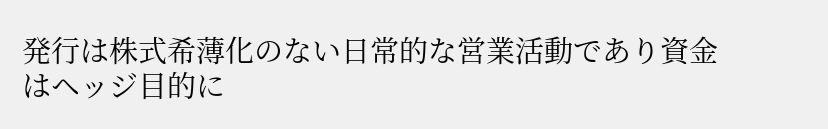発行は株式希薄化のない日常的な営業活動であり資金はヘッジ目的に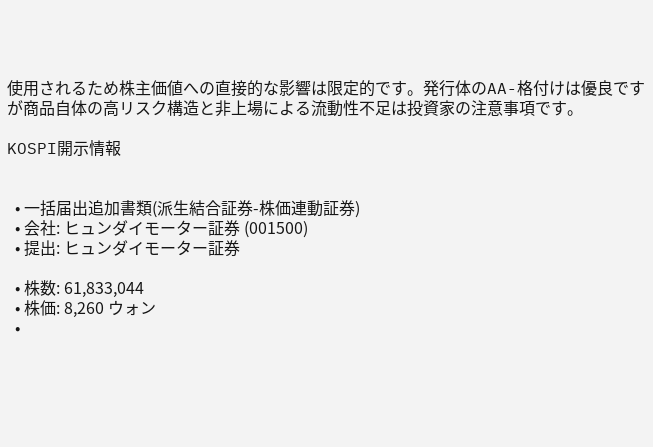使用されるため株主価値への直接的な影響は限定的です。発行体のAA-格付けは優良ですが商品自体の高リスク構造と非上場による流動性不足は投資家の注意事項です。

KOSPI開示情報


  • 一括届出追加書類(派生結合証券-株価連動証券)
  • 会社: ヒュンダイモーター証券 (001500)
  • 提出: ヒュンダイモーター証券

  • 株数: 61,833,044
  • 株価: 8,260 ウォン
  •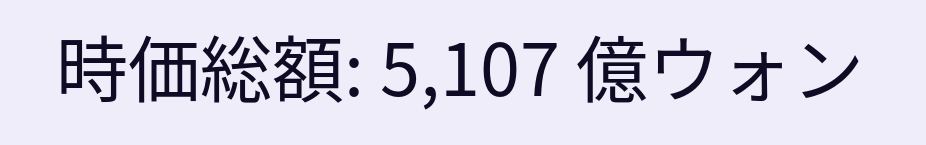時価総額: 5,107 億ウォン